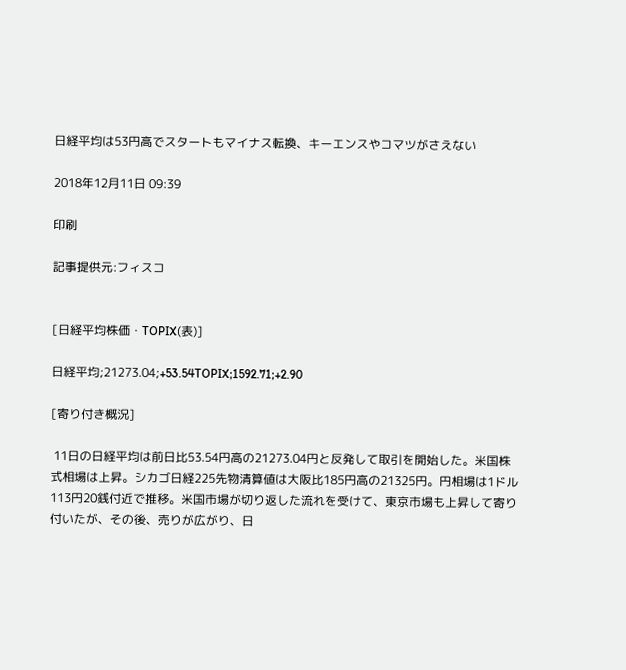日経平均は53円高でスタートもマイナス転換、キーエンスやコマツがさえない

2018年12月11日 09:39

印刷

記事提供元:フィスコ


[日経平均株価・TOPIX(表)]

日経平均;21273.04;+53.54TOPIX;1592.71;+2.90

[寄り付き概況]

 11日の日経平均は前日比53.54円高の21273.04円と反発して取引を開始した。米国株式相場は上昇。シカゴ日経225先物清算値は大阪比185円高の21325円。円相場は1ドル113円20銭付近で推移。米国市場が切り返した流れを受けて、東京市場も上昇して寄り付いたが、その後、売りが広がり、日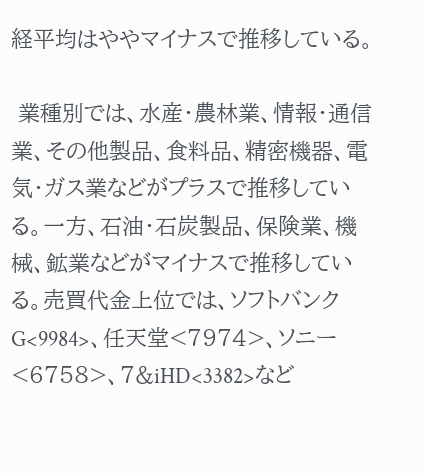経平均はややマイナスで推移している。

 業種別では、水産・農林業、情報・通信業、その他製品、食料品、精密機器、電気・ガス業などがプラスで推移している。一方、石油・石炭製品、保険業、機械、鉱業などがマイナスで推移している。売買代金上位では、ソフトバンクG<9984>、任天堂<7974>、ソニー<6758>、7&iHD<3382>など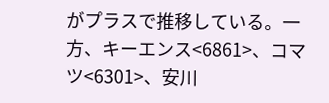がプラスで推移している。一方、キーエンス<6861>、コマツ<6301>、安川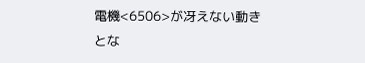電機<6506>が冴えない動きとな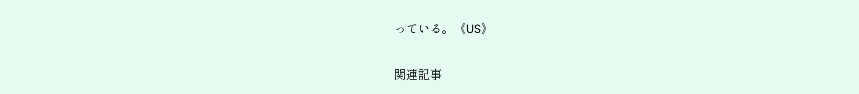っている。《US》

関連記事